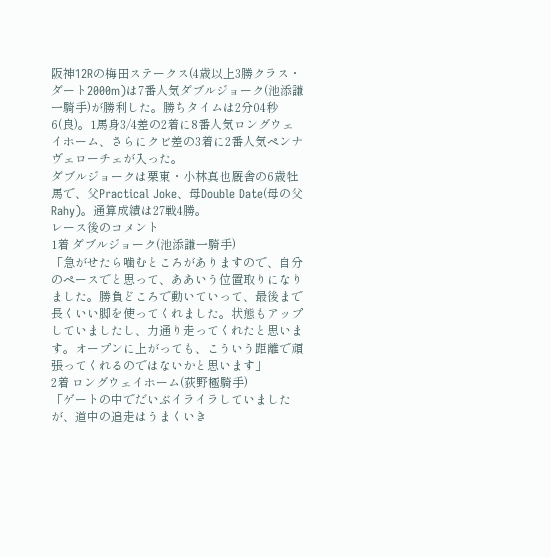阪神12Rの梅田ステークス(4歳以上3勝クラス・ダート2000m)は7番人気ダブルジョーク(池添謙一騎手)が勝利した。勝ちタイムは2分04秒6(良)。1馬身3/4差の2着に8番人気ロングウェイホーム、さらにクビ差の3着に2番人気ペンナヴェローチェが入った。
ダブルジョークは栗東・小林真也厩舎の6歳牡馬で、父Practical Joke、母Double Date(母の父Rahy)。通算成績は27戦4勝。
レース後のコメント
1着 ダブルジョーク(池添謙一騎手)
「急がせたら噛むところがありますので、自分のペースでと思って、ああいう位置取りになりました。勝負どころで動いていって、最後まで長くいい脚を使ってくれました。状態もアップしていましたし、力通り走ってくれたと思います。オープンに上がっても、こういう距離で頑張ってくれるのではないかと思います」
2着 ロングウェイホーム(荻野極騎手)
「ゲートの中でだいぶイライラしていましたが、道中の追走はうまくいき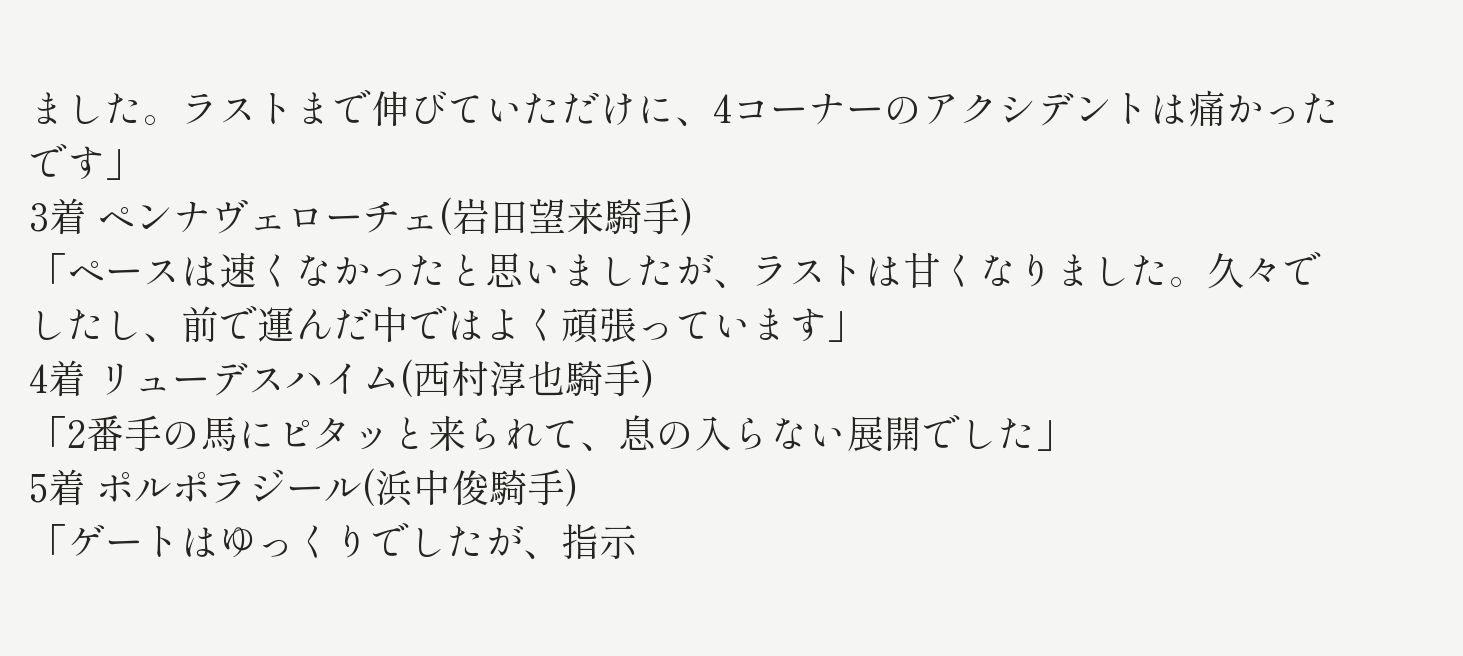ました。ラストまで伸びていただけに、4コーナーのアクシデントは痛かったです」
3着 ペンナヴェローチェ(岩田望来騎手)
「ペースは速くなかったと思いましたが、ラストは甘くなりました。久々でしたし、前で運んだ中ではよく頑張っています」
4着 リューデスハイム(西村淳也騎手)
「2番手の馬にピタッと来られて、息の入らない展開でした」
5着 ポルポラジール(浜中俊騎手)
「ゲートはゆっくりでしたが、指示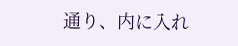通り、内に入れ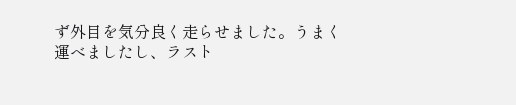ず外目を気分良く走らせました。うまく運べましたし、ラスト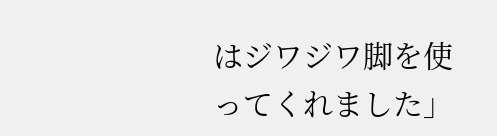はジワジワ脚を使ってくれました」